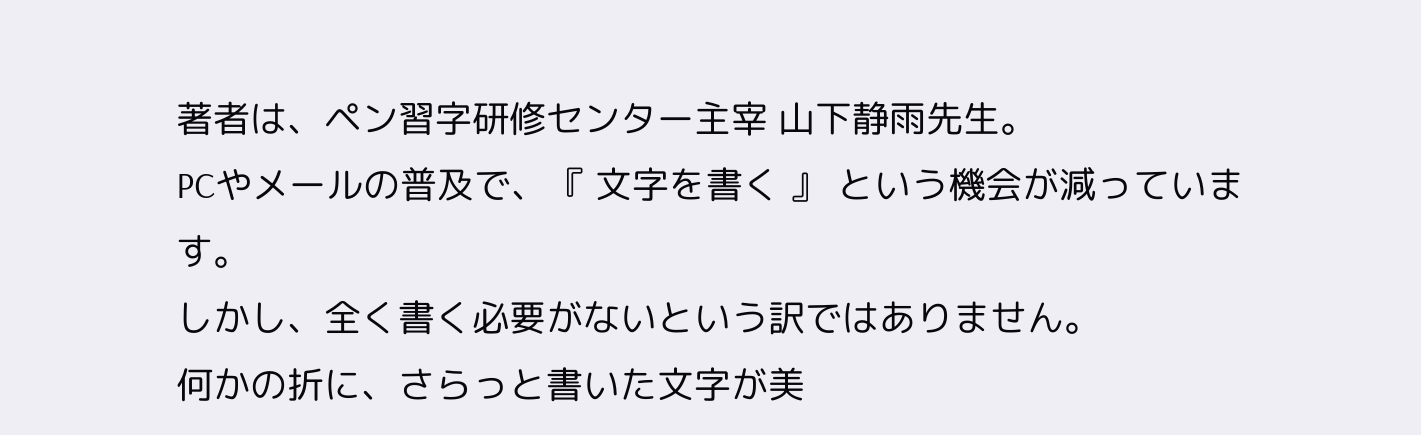著者は、ペン習字研修センター主宰 山下静雨先生。
PCやメールの普及で、『 文字を書く 』 という機会が減っています。
しかし、全く書く必要がないという訳ではありません。
何かの折に、さらっと書いた文字が美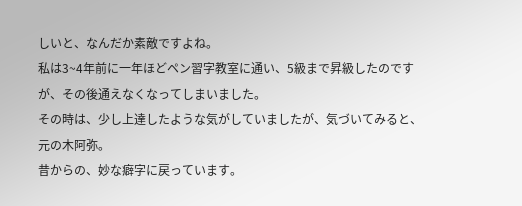しいと、なんだか素敵ですよね。
私は3~4年前に一年ほどペン習字教室に通い、5級まで昇級したのですが、その後通えなくなってしまいました。
その時は、少し上達したような気がしていましたが、気づいてみると、元の木阿弥。
昔からの、妙な癖字に戻っています。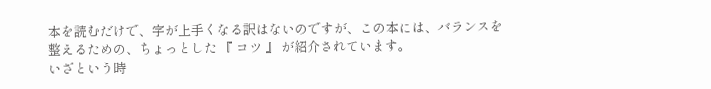本を読むだけで、字が上手くなる訳はないのですが、この本には、バランスを整えるための、ちょっとした 『 コツ 』 が紹介されています。
いざという時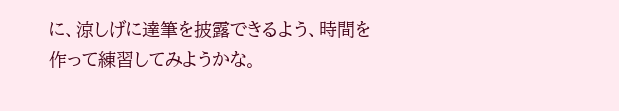に、涼しげに達筆を披露できるよう、時間を作って練習してみようかな。